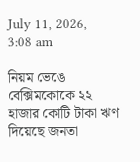July 11, 2026, 3:08 am

নিয়ম ভেঙে বেক্সিমকোকে ২২ হাজার কোটি টাকা ঋণ দিয়েছে জনতা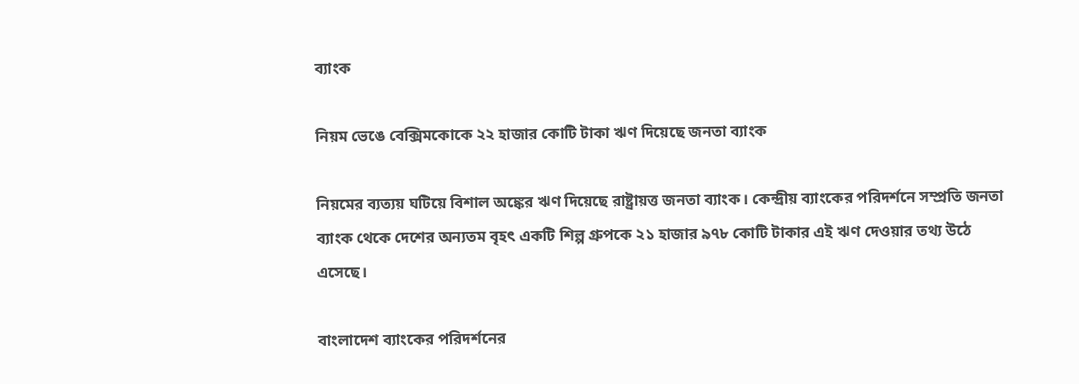ব্যাংক

নিয়ম ভেঙে বেক্সিমকোকে ২২ হাজার কোটি টাকা ঋণ দিয়েছে জনতা ব্যাংক

নিয়মের ব্যত্যয় ঘটিয়ে বিশাল অঙ্কের ঋণ দিয়েছে রাষ্ট্রায়ত্ত জনতা ব্যাংক। কেন্দ্রীয় ব্যাংকের পরিদর্শনে সম্প্রতি জনতা ব্যাংক থেকে দেশের অন্যতম বৃহৎ একটি শিল্প গ্রুপকে ২১ হাজার ৯৭৮ কোটি টাকার এই ঋণ দেওয়ার তথ্য উঠে এসেছে।

বাংলাদেশ ব্যাংকের পরিদর্শনের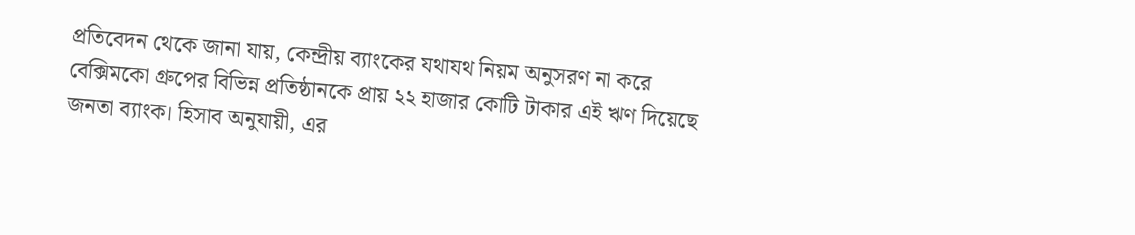প্রতিবেদন থেকে জানা যায়, কেন্দ্রীয় ব্যাংকের যথাযথ নিয়ম অনুসরণ না করে বেক্সিমকো গ্রুপের বিভিন্ন প্রতিষ্ঠানকে প্রায় ২২ হাজার কোটি টাকার এই ঋণ দিয়েছে জনতা ব্যাংক। হিসাব অনুযায়ী, এর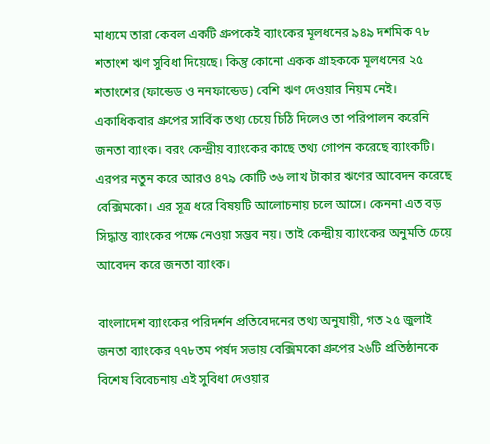মাধ্যমে তারা কেবল একটি গ্রুপকেই ব্যাংকের মূলধনের ৯৪৯ দশমিক ৭৮ শতাংশ ঋণ সুবিধা দিয়েছে। কিন্তু কোনো একক গ্রাহককে মূলধনের ২৫ শতাংশের (ফান্ডেড ও ননফান্ডেড) বেশি ঋণ দেওয়ার নিয়ম নেই। একাধিকবার গ্রুপের সার্বিক তথ্য চেয়ে চিঠি দিলেও তা পরিপালন করেনি জনতা ব্যাংক। বরং কেন্দ্রীয় ব্যাংকের কাছে তথ্য গোপন করেছে ব্যাংকটি। এরপর নতুন করে আরও ৪৭৯ কোটি ৩৬ লাখ টাকার ঋণের আবেদন করেছে বেক্সিমকো। এর সূত্র ধরে বিষয়টি আলোচনায় চলে আসে। কেননা এত বড় সিদ্ধান্ত ব্যাংকের পক্ষে নেওয়া সম্ভব নয়। তাই কেন্দ্রীয় ব্যাংকের অনুমতি চেয়ে আবেদন করে জনতা ব্যাংক।

বাংলাদেশ ব্যাংকের পরিদর্শন প্রতিবেদনের তথ্য অনুযায়ী, গত ২৫ জুলাই জনতা ব্যাংকের ৭৭৮তম পর্ষদ সভায় বেক্সিমকো গ্রুপের ২৬টি প্রতিষ্ঠানকে বিশেষ বিবেচনায় এই সুবিধা দেওয়ার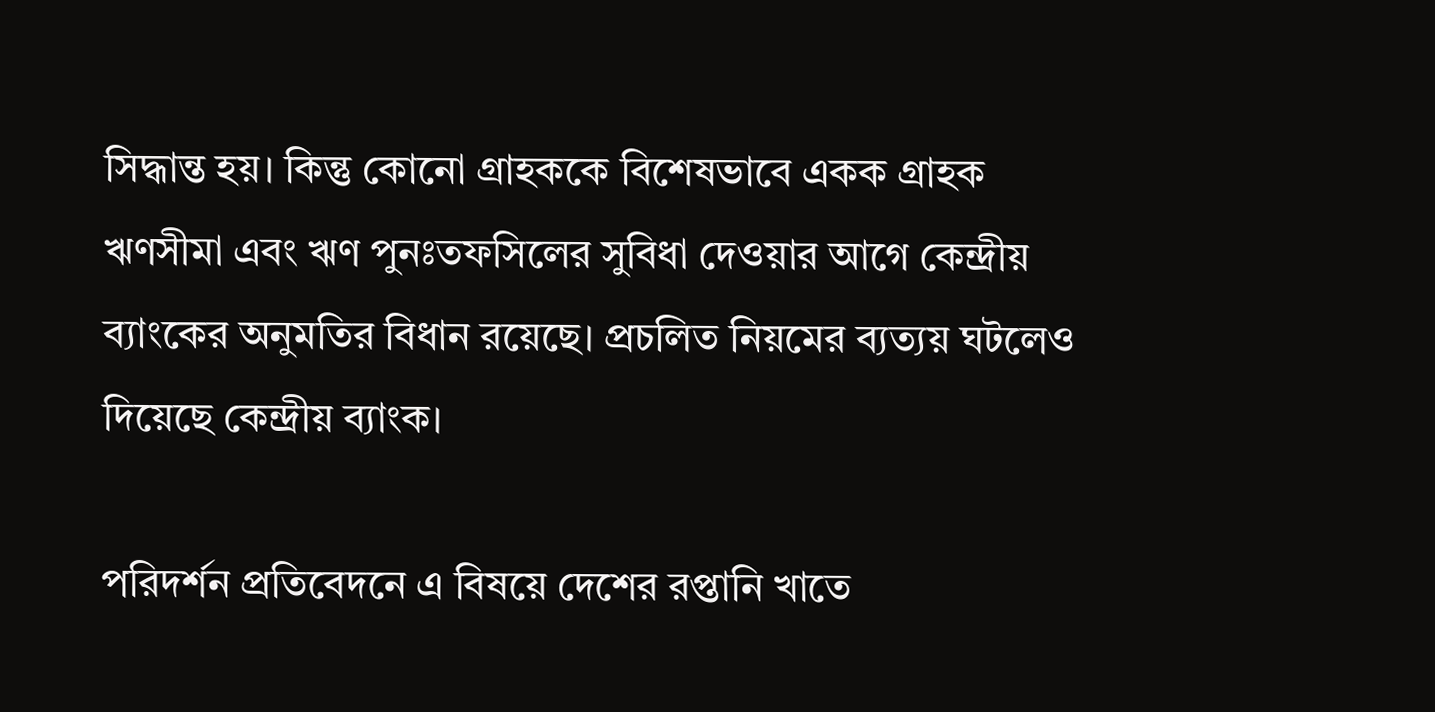সিদ্ধান্ত হয়। কিন্তু কোনো গ্রাহককে বিশেষভাবে একক গ্রাহক ঋণসীমা এবং ঋণ পুনঃতফসিলের সুবিধা দেওয়ার আগে কেন্দ্রীয় ব্যাংকের অনুমতির বিধান রয়েছে। প্রচলিত নিয়মের ব্যত্যয় ঘটলেও দিয়েছে কেন্দ্রীয় ব্যাংক।

পরিদর্শন প্রতিবেদনে এ বিষয়ে দেশের রপ্তানি খাতে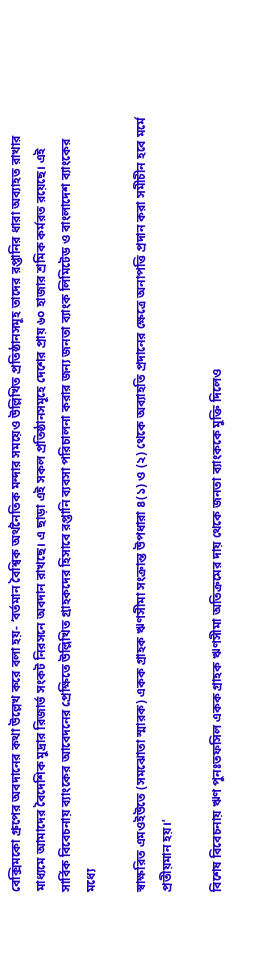বেক্সিমকো গ্রুপের অবদানের কথা উল্লেখ করে বলা হয়- ‘বর্তমান বৈশ্বিক অর্থনৈতিক মন্দার সময়েও উল্লিখিত প্রতিষ্ঠানসমূহ তাদের রপ্তানির ধারা অব্যাহত রাখার মাধ্যমে আমাদের বৈদেশিক মুদ্রার রিজার্ভ সংকট নিরসনে অবদান রাখছে। এ ছাড়া এই সকল প্রতিষ্ঠানসমূহে দেশের প্রায় ৬০ হাজার শ্রমিক কর্মরত রয়েছে। এই সার্বিক বিবেচনায় ব্যাংকের আবেদনের প্রেক্ষিতে উল্লিখিত গ্রাহকদের হিসাবে রপ্তানি ব্যবসা পরিচালনা করার জন্য জনতা ব্যাংক লিমিটেড ও বাংলাদেশ ব্যাংকের মধ্যে

স্বাক্ষরিত এমওইউতে (সমঝোতা স্মারক) একক গ্রাহক ঋণসীমা সংক্রান্ত উপধারা ৪(১) ও (২) থেকে অব্যাহতি প্রদানের ক্ষেত্রে অনাপত্তি প্রদান করা সমীচীন হবে মর্মে প্রতীয়মান হয়।’

বিশেষ বিবেচনায় ঋণ পুনঃতফসিল একক গ্রাহক ঋণসীমা অতিক্রমের দায় থেকে জনতা ব্যাংককে মুক্তি দিলেও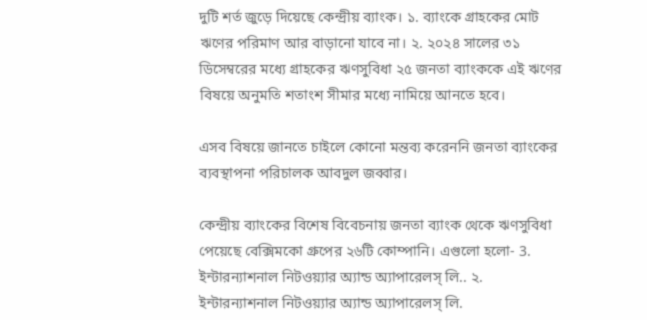দুটি শর্ত জুড়ে দিয়েছে কেন্দ্রীয় ব্যাংক। ১. ব্যাংকে গ্রাহকের মোট ঋণের পরিমাণ আর বাড়ানো যাবে না। ২. ২০২৪ সালের ৩১ ডিসেম্বরের মধ্যে গ্রাহকের ঋণসুবিধা ২৫ জনতা ব্যাংককে এই ঋণের বিষয়ে অনুমতি শতাংশ সীমার মধ্যে নামিয়ে আনতে হবে।

এসব বিষয়ে জানতে চাইলে কোনো মন্তব্য করেননি জনতা ব্যাংকের ব্যবস্থাপনা পরিচালক আবদুল জব্বার।

কেন্দ্রীয় ব্যাংকের বিশেষ বিবেচনায় জনতা ব্যাংক থেকে ঋণসুবিধা পেয়েছে বেক্সিমকো গ্রুপের ২৬টি কোম্পানি। এগুলো হলো- 3. ইন্টারন্যাশনাল নিটওয়্যার অ্যান্ড অ্যাপারেলস্ লি.. ২. ইন্টারন্যাশনাল নিটওয়্যার অ্যান্ড অ্যাপারেলস্ লি.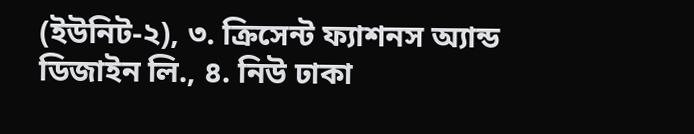(ইউনিট-২), ৩. ক্রিসেন্ট ফ্যাশনস অ্যান্ড ডিজাইন লি., ৪. নিউ ঢাকা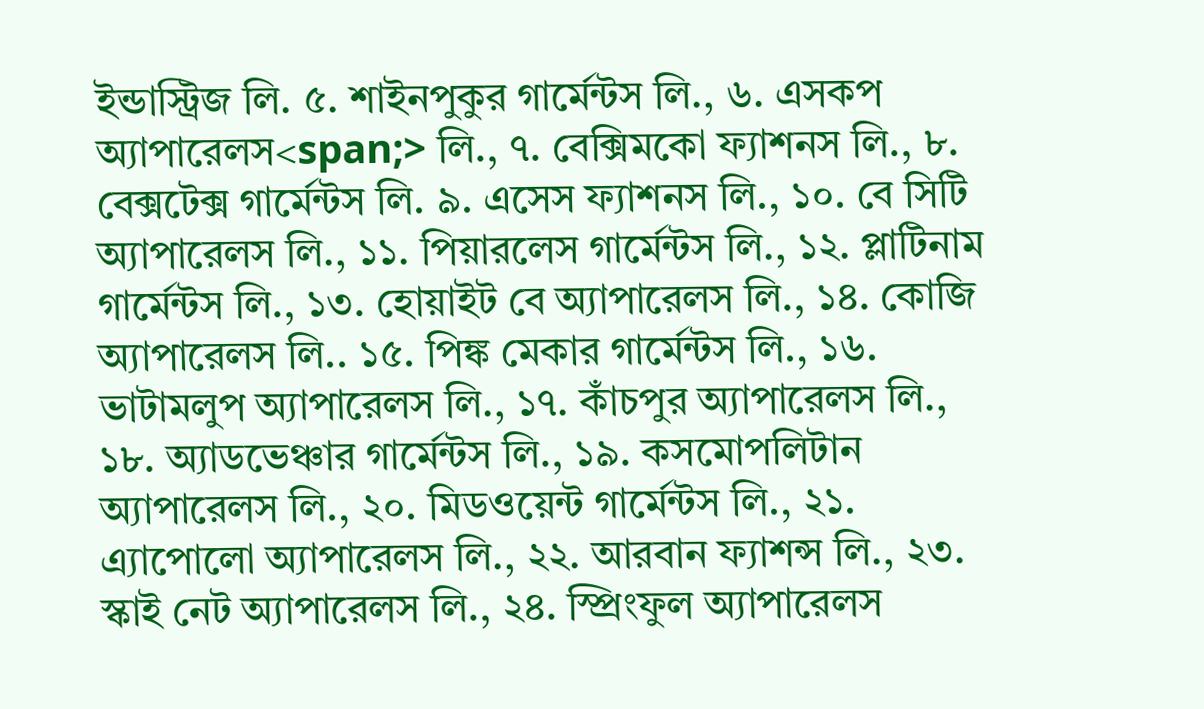ইন্ডাস্ট্রিজ লি. ৫. শাইনপুকুর গার্মেন্টস লি., ৬. এসকপ অ্যাপারেলস<span;> লি., ৭. বেক্সিমকো ফ্যাশনস লি., ৮. বেক্সটেক্স গার্মেন্টস লি. ৯. এসেস ফ্যাশনস লি., ১০. বে সিটি অ্যাপারেলস লি., ১১. পিয়ারলেস গার্মেন্টস লি., ১২. প্লাটিনাম গার্মেন্টস লি., ১৩. হোয়াইট বে অ্যাপারেলস লি., ১৪. কোজি অ্যাপারেলস লি.. ১৫. পিঙ্ক মেকার গার্মেন্টস লি., ১৬. ভাটামলুপ অ্যাপারেলস লি., ১৭. কাঁচপুর অ্যাপারেলস লি., ১৮. অ্যাডভেঞ্চার গার্মেন্টস লি., ১৯. কসমোপলিটান অ্যাপারেলস লি., ২০. মিডওয়েন্ট গার্মেন্টস লি., ২১. এ্যাপোলো অ্যাপারেলস লি., ২২. আরবান ফ্যাশন্স লি., ২৩. স্কাই নেট অ্যাপারেলস লি., ২৪. স্প্রিংফুল অ্যাপারেলস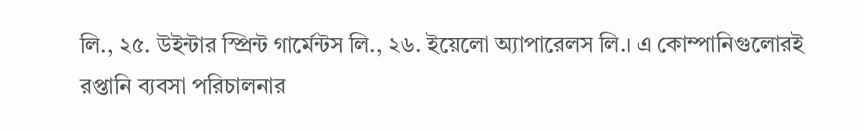লি., ২৫. উইন্টার স্প্রিন্ট গার্মেন্টস লি., ২৬. ইয়েলো অ্যাপারেলস লি.। এ কোম্পানিগুলোরই রপ্তানি ব্যবসা পরিচালনার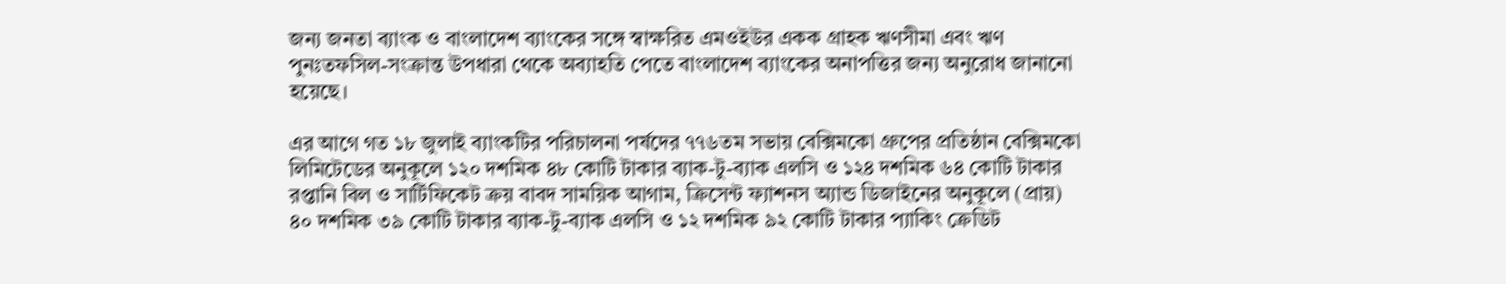জন্য জনতা ব্যাংক ও বাংলাদেশ ব্যাংকের সঙ্গে স্বাক্ষরিত এমওইউর একক গ্রাহক ঋণসীমা এবং ঋণ পুনঃতফসিল-সংক্রান্ত উপধারা থেকে অব্যাহতি পেতে বাংলাদেশ ব্যাংকের অনাপত্তির জন্য অনুরোধ জানানো হয়েছে।

এর আগে গত ১৮ জুলাই ব্যাংকটির পরিচালনা পর্ষদের ৭৭৬তম সভায় বেক্সিমকো গ্রুপের প্রতিষ্ঠান বেক্সিমকো লিমিটেডের অনুকূলে ১২০ দশমিক ৪৮ কোটি টাকার ব্যাক-টু-ব্যাক এলসি ও ১২৪ দশমিক ৬৪ কোটি টাকার রপ্তানি বিল ও সার্টিফিকেট ক্রয় বাবদ সাময়িক আগাম, ক্রিসেন্ট ফ্যাশনস অ্যান্ড ডিজাইনের অনুকূলে (প্রায়) ৪০ দশমিক ৩৯ কোটি টাকার ব্যাক-টু-ব্যাক এলসি ও ১২ দশমিক ৯২ কোটি টাকার প্যাকিং ক্রেডিট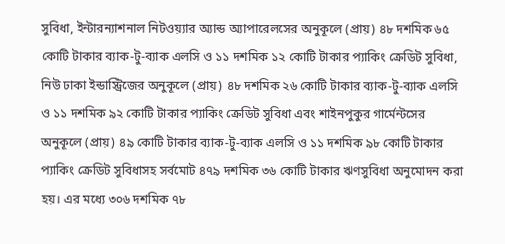সুবিধা, ইন্টারন্যাশনাল নিটওয়্যার অ্যান্ড অ্যাপারেলসের অনুকূলে (প্রায়) ৪৮ দশমিক ৬৫ কোটি টাকার ব্যাক-টু-ব্যাক এলসি ও ১১ দশমিক ১২ কোটি টাকার প্যাকিং ক্রেডিট সুবিধা, নিউ ঢাকা ইন্ডাস্ট্রিজের অনুকূলে (প্রায়) ৪৮ দশমিক ২৬ কোটি টাকার ব্যাক-টু-ব্যাক এলসি ও ১১ দশমিক ৯২ কোটি টাকার প্যাকিং ক্রেডিট সুবিধা এবং শাইনপুকুর গার্মেন্টসের অনুকূলে (প্রায়) ৪৯ কোটি টাকার ব্যাক-টু-ব্যাক এলসি ও ১১ দশমিক ৯৮ কোটি টাকার প্যাকিং ক্রেডিট সুবিধাসহ সর্বমোট ৪৭৯ দশমিক ৩৬ কোটি টাকার ঋণসুবিধা অনুমোদন করা হয়। এর মধ্যে ৩০৬ দশমিক ৭৮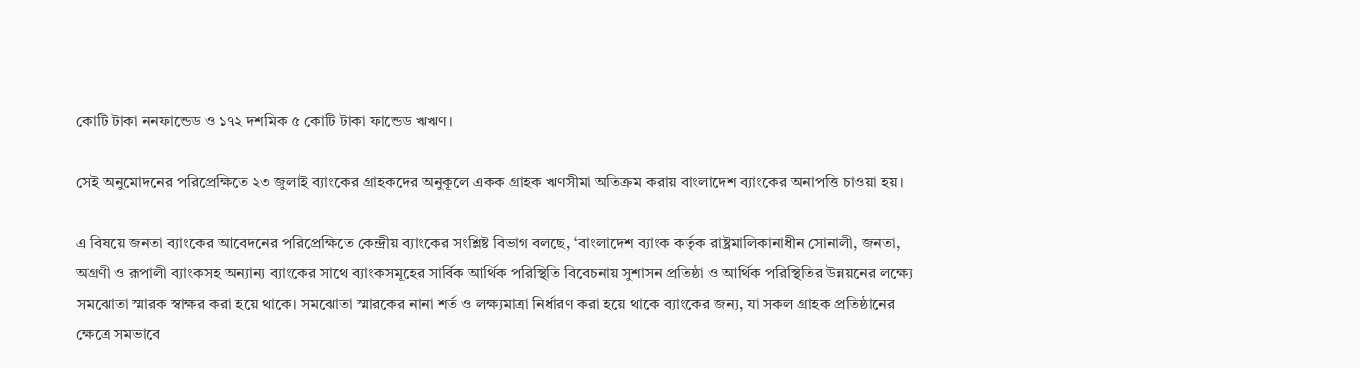কোটি টাকা ননফান্ডেড ও ১৭২ দশমিক ৫ কোটি টাকা ফান্ডেড ঋঋণ।

সেই অনুমোদনের পরিপ্রেক্ষিতে ২৩ জুলাই ব্যাংকের গ্রাহকদের অনুকূলে একক গ্রাহক ঋণসীমা অতিক্রম করায় বাংলাদেশ ব্যাংকের অনাপত্তি চাওয়া হয়।

এ বিষয়ে জনতা ব্যাংকের আবেদনের পরিপ্রেক্ষিতে কেন্দ্রীয় ব্যাংকের সংশ্লিষ্ট বিভাগ বলছে, ‘বাংলাদেশ ব্যাংক কর্তৃক রাষ্ট্রমালিকানাধীন সোনালী, জনতা, অগ্রণী ও রূপালী ব্যাংকসহ অন্যান্য ব্যাংকের সাথে ব্যাংকসমূহের সার্বিক আর্থিক পরিস্থিতি বিবেচনায় সুশাসন প্রতিষ্ঠা ও আর্থিক পরিস্থিতির উন্নয়নের লক্ষ্যে সমঝোতা স্মারক স্বাক্ষর করা হয়ে থাকে। সমঝোতা স্মারকের নানা শর্ত ও লক্ষ্যমাত্রা নির্ধারণ করা হয়ে থাকে ব্যাংকের জন্য, যা সকল গ্রাহক প্রতিষ্ঠানের ক্ষেত্রে সমভাবে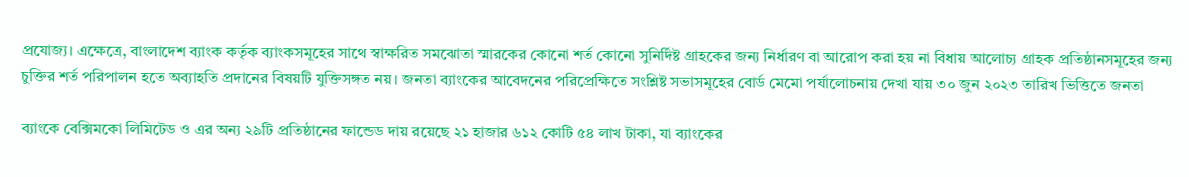প্রযোজ্য। এক্ষেত্রে, বাংলাদেশ ব্যাংক কর্তৃক ব্যাংকসমূহের সাথে স্বাক্ষরিত সমঝোতা স্মারকের কোনো শর্ত কোনো সুনির্দিষ্ট গ্রাহকের জন্য নির্ধারণ বা আরোপ করা হয় না বিধায় আলোচ্য গ্রাহক প্রতিষ্ঠানসমূহের জন্য চুক্তির শর্ত পরিপালন হতে অব্যাহতি প্রদানের বিষয়টি যুক্তিসঙ্গত নয়। জনতা ব্যাংকের আবেদনের পরিপ্রেক্ষিতে সংশ্লিষ্ট সভাসমূহের বোর্ড মেমো পর্যালোচনায় দেখা যায় ৩০ জুন ২০২৩ তারিখ ভিত্তিতে জনতা

ব্যাংকে বেক্সিমকো লিমিটেড ও এর অন্য ২৯টি প্রতিষ্ঠানের ফান্ডেড দায় রয়েছে ২১ হাজার ৬১২ কোটি ৫৪ লাখ টাকা, যা ব্যাংকের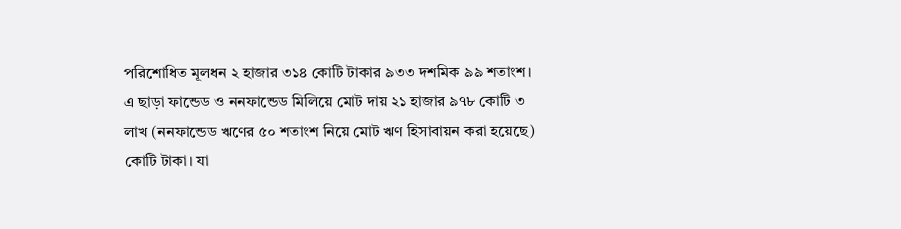পরিশোধিত মূলধন ২ হাজার ৩১৪ কোটি টাকার ৯৩৩ দশমিক ৯৯ শতাংশ। এ ছাড়া ফান্ডেড ও ননফান্ডেড মিলিয়ে মোট দায় ২১ হাজার ৯৭৮ কোটি ৩ লাখ (ননফান্ডেড ঋণের ৫০ শতাংশ নিয়ে মোট ঋণ হিসাবায়ন করা হয়েছে) কোটি টাকা। যা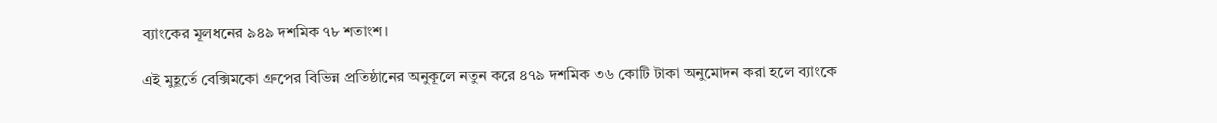ব্যাংকের মূলধনের ৯৪৯ দশমিক ৭৮ শতাংশ।

এই মুহূর্তে বেক্সিমকো গ্রুপের বিভিন্ন প্রতিষ্ঠানের অনুকূলে নতুন করে ৪৭৯ দশমিক ৩৬ কোটি টাকা অনুমোদন করা হলে ব্যাংকে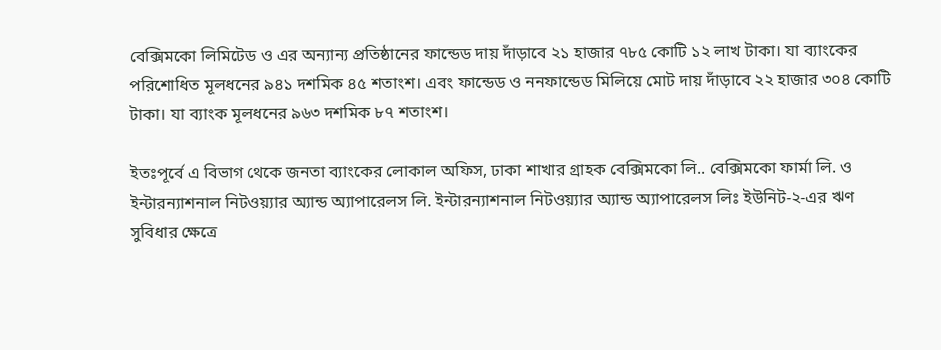বেক্সিমকো লিমিটেড ও এর অন্যান্য প্রতিষ্ঠানের ফান্ডেড দায় দাঁড়াবে ২১ হাজার ৭৮৫ কোটি ১২ লাখ টাকা। যা ব্যাংকের পরিশোধিত মূলধনের ৯৪১ দশমিক ৪৫ শতাংশ। এবং ফান্ডেড ও ননফান্ডেড মিলিয়ে মোট দায় দাঁড়াবে ২২ হাজার ৩০৪ কোটি টাকা। যা ব্যাংক মূলধনের ৯৬৩ দশমিক ৮৭ শতাংশ।

ইতঃপূর্বে এ বিভাগ থেকে জনতা ব্যাংকের লোকাল অফিস, ঢাকা শাখার গ্রাহক বেক্সিমকো লি.. বেক্সিমকো ফার্মা লি. ও ইন্টারন্যাশনাল নিটওয়্যার অ্যান্ড অ্যাপারেলস লি. ইন্টারন্যাশনাল নিটওয়্যার অ্যান্ড অ্যাপারেলস লিঃ ইউনিট-২-এর ঋণ সুবিধার ক্ষেত্রে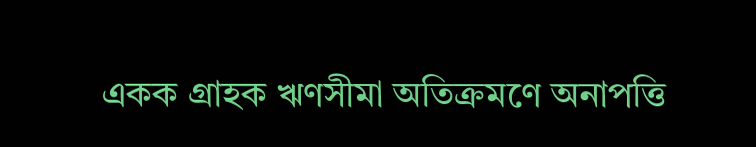একক গ্রাহক ঋণসীমা অতিক্রমণে অনাপত্তি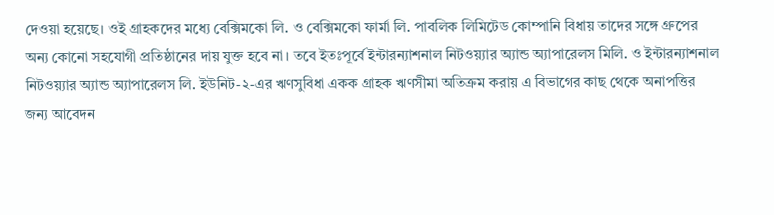দেওয়া হয়েছে। ওই গ্রাহকদের মধ্যে বেক্সিমকো লি. ও বেক্সিমকো ফার্মা লি. পাবলিক লিমিটেড কোম্পানি বিধায় তাদের সঙ্গে গ্রুপের অন্য কোনো সহযোগী প্রতিষ্ঠানের দায় যুক্ত হবে না। তবে ইতঃপূর্বে ইন্টারন্যাশনাল নিটওয়্যার অ্যান্ড অ্যাপারেলস মিলি. ও ইন্টারন্যাশনাল নিটওয়্যার অ্যান্ড অ্যাপারেলস লি. ইউনিট-২-এর ঋণসুবিধা একক গ্রাহক ঋণসীমা অতিক্রম করায় এ বিভাগের কাছ থেকে অনাপত্তির জন্য আবেদন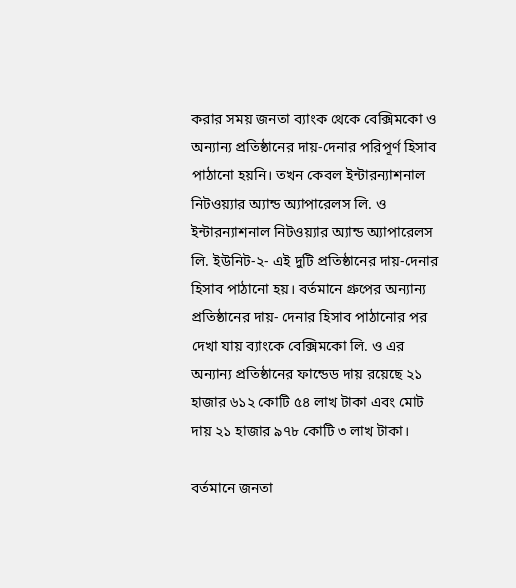করার সময় জনতা ব্যাংক থেকে বেক্সিমকো ও অন্যান্য প্রতিষ্ঠানের দায়-দেনার পরিপূর্ণ হিসাব পাঠানো হয়নি। তখন কেবল ইন্টারন্যাশনাল নিটওয়্যার অ্যান্ড অ্যাপারেলস লি. ও ইন্টারন্যাশনাল নিটওয়্যার অ্যান্ড অ্যাপারেলস লি. ইউনিট-২- এই দুটি প্রতিষ্ঠানের দায়-দেনার হিসাব পাঠানো হয়। বর্তমানে গ্রুপের অন্যান্য প্রতিষ্ঠানের দায়- দেনার হিসাব পাঠানোর পর দেখা যায় ব্যাংকে বেক্সিমকো লি. ও এর অন্যান্য প্রতিষ্ঠানের ফান্ডেড দায় রয়েছে ২১ হাজার ৬১২ কোটি ৫৪ লাখ টাকা এবং মোট দায় ২১ হাজার ৯৭৮ কোটি ৩ লাখ টাকা।

বর্তমানে জনতা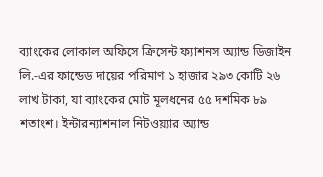ব্যাংকের লোকাল অফিসে ক্রিসেন্ট ফ্যাশনস অ্যান্ড ডিজাইন লি.-এর ফান্ডেড দায়ের পরিমাণ ১ হাজার ২৯৩ কোটি ২৬ লাখ টাকা, যা ব্যাংকের মোট মূলধনের ৫৫ দশমিক ৮৯ শতাংশ। ইন্টারন্যাশনাল নিটওয়্যার অ্যান্ড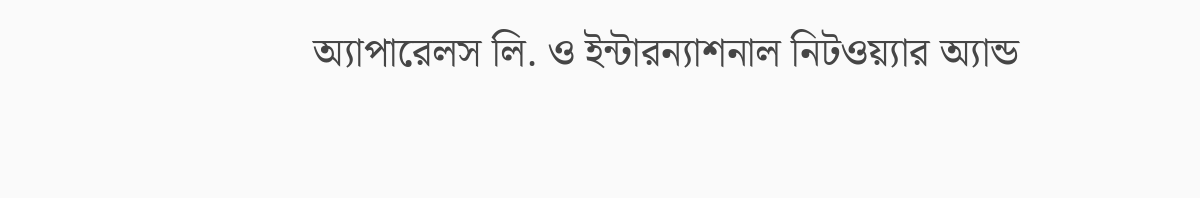অ্যাপারেলস লি. ও ইন্টারন্যাশনাল নিটওয়্যার অ্যান্ড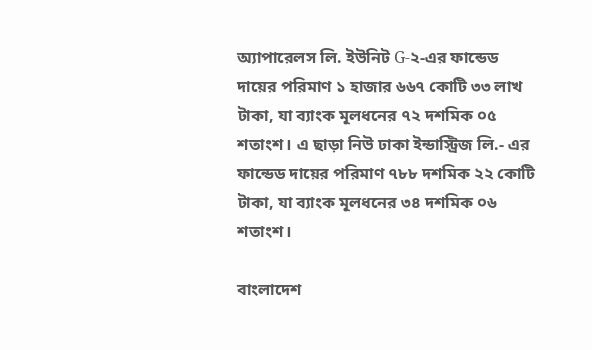অ্যাপারেলস লি. ইউনিট G-২-এর ফান্ডেড দায়ের পরিমাণ ১ হাজার ৬৬৭ কোটি ৩৩ লাখ টাকা, যা ব্যাংক মূলধনের ৭২ দশমিক ০৫ শতাংশ। এ ছাড়া নিউ ঢাকা ইন্ডাস্ট্রিজ লি.- এর ফান্ডেড দায়ের পরিমাণ ৭৮৮ দশমিক ২২ কোটি টাকা, যা ব্যাংক মূলধনের ৩৪ দশমিক ০৬ শতাংশ।

বাংলাদেশ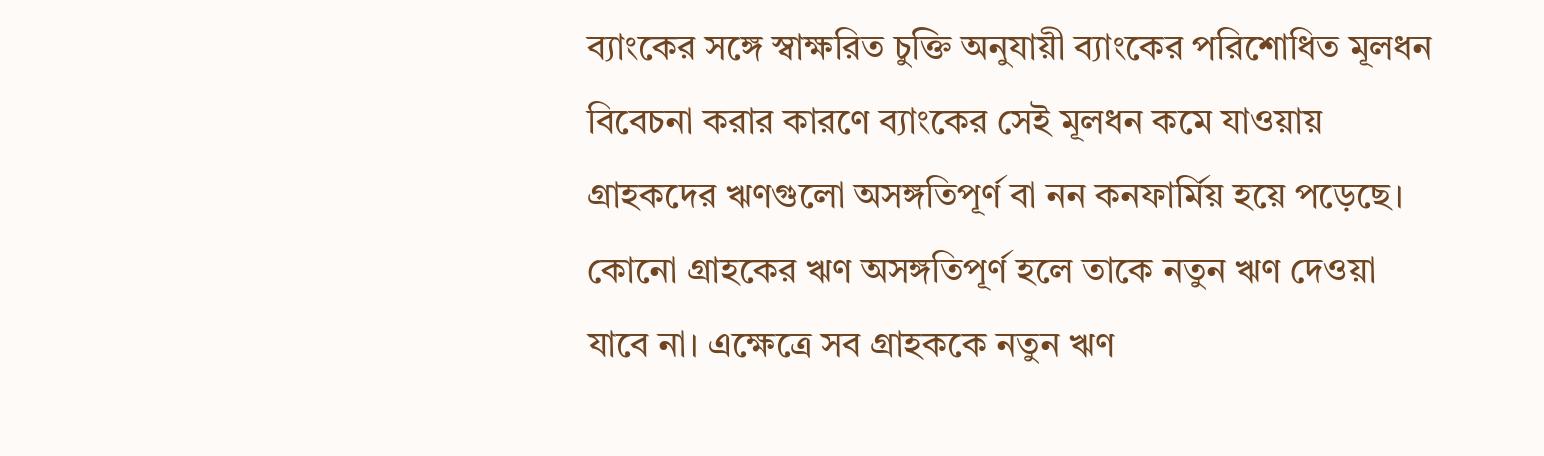ব্যাংকের সঙ্গে স্বাক্ষরিত চুক্তি অনুযায়ী ব্যাংকের পরিশোধিত মূলধন বিবেচনা করার কারণে ব্যাংকের সেই মূলধন কমে যাওয়ায় গ্রাহকদের ঋণগুলো অসঙ্গতিপূর্ণ বা নন কনফার্মিয় হয়ে পড়েছে। কোনো গ্রাহকের ঋণ অসঙ্গতিপূর্ণ হলে তাকে নতুন ঋণ দেওয়া যাবে না। এক্ষেত্রে সব গ্রাহককে নতুন ঋণ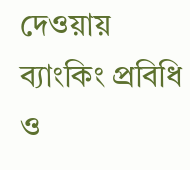দেওয়ায় ব্যাংকিং প্রবিধি ও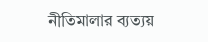নীতিমালার ব্যত্যয়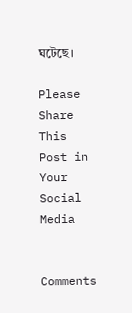ঘটেছে।

Please Share This Post in Your Social Media


Comments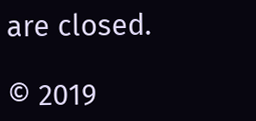are closed.

© 2019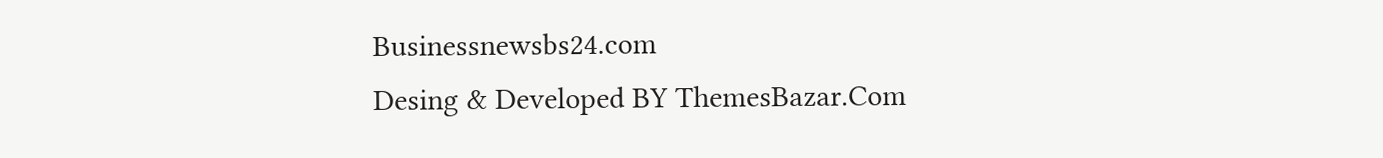Businessnewsbs24.com
Desing & Developed BY ThemesBazar.Com